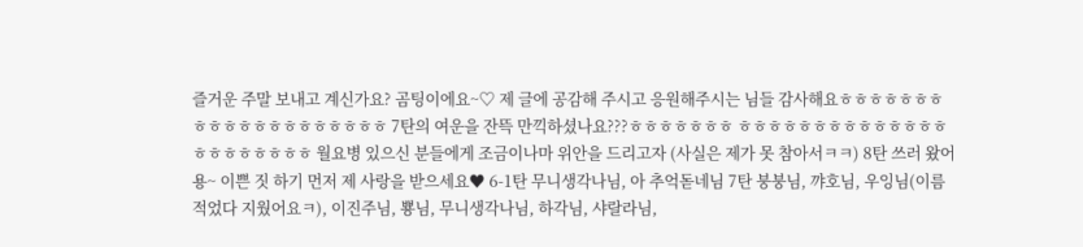즐거운 주말 보내고 계신가요? 곰팅이에요~♡ 제 글에 공감해 주시고 응원해주시는 님들 감사해요ㅎㅎㅎㅎㅎㅎㅎㅎㅎㅎㅎㅎㅎㅎㅎㅎㅎㅎㅎㅎ 7탄의 여운을 잔뜩 만끽하셨나요???ㅎㅎㅎㅎㅎㅎㅎ ㅎㅎㅎㅎㅎㅎㅎㅎㅎㅎㅎㅎㅎㅎㅎㅎㅎㅎㅎㅎㅎㅎ 월요병 있으신 분들에게 조금이나마 위안을 드리고자 (사실은 제가 못 참아서ㅋㅋ) 8탄 쓰러 왔어용~ 이쁜 짓 하기 먼저 제 사랑을 받으세요♥ 6-1탄 무니생각나님, 아 추억돋네님 7탄 붕붕님, 꺄호님, 우잉님(이름 적었다 지웠어요ㅋ), 이진주님, 뿅님, 무니생각나님, 하각님, 샤랄라님,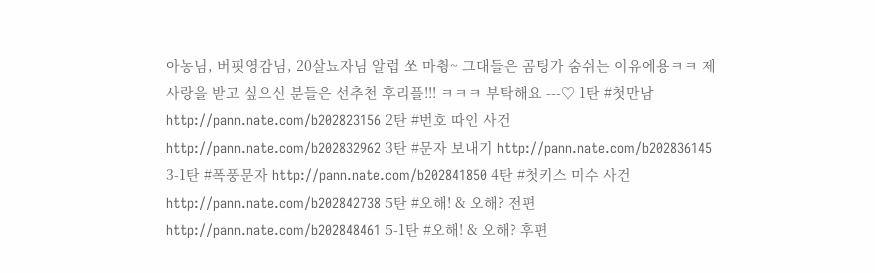아농님, 버핏영감님, 20살뇨자님 알럽 쏘 마췽~ 그대들은 곰팅가 숨쉬는 이유에용ㅋㅋ 제 사랑을 받고 싶으신 분들은 선추천 후리플!!! ㅋㅋㅋ 부탁해요 ---♡ 1탄 #첫만남 http://pann.nate.com/b202823156 2탄 #번호 따인 사건 http://pann.nate.com/b202832962 3탄 #문자 보내기 http://pann.nate.com/b202836145 3-1탄 #폭풍문자 http://pann.nate.com/b202841850 4탄 #첫키스 미수 사건 http://pann.nate.com/b202842738 5탄 #오해! & 오해? 전편 http://pann.nate.com/b202848461 5-1탄 #오해! & 오해? 후편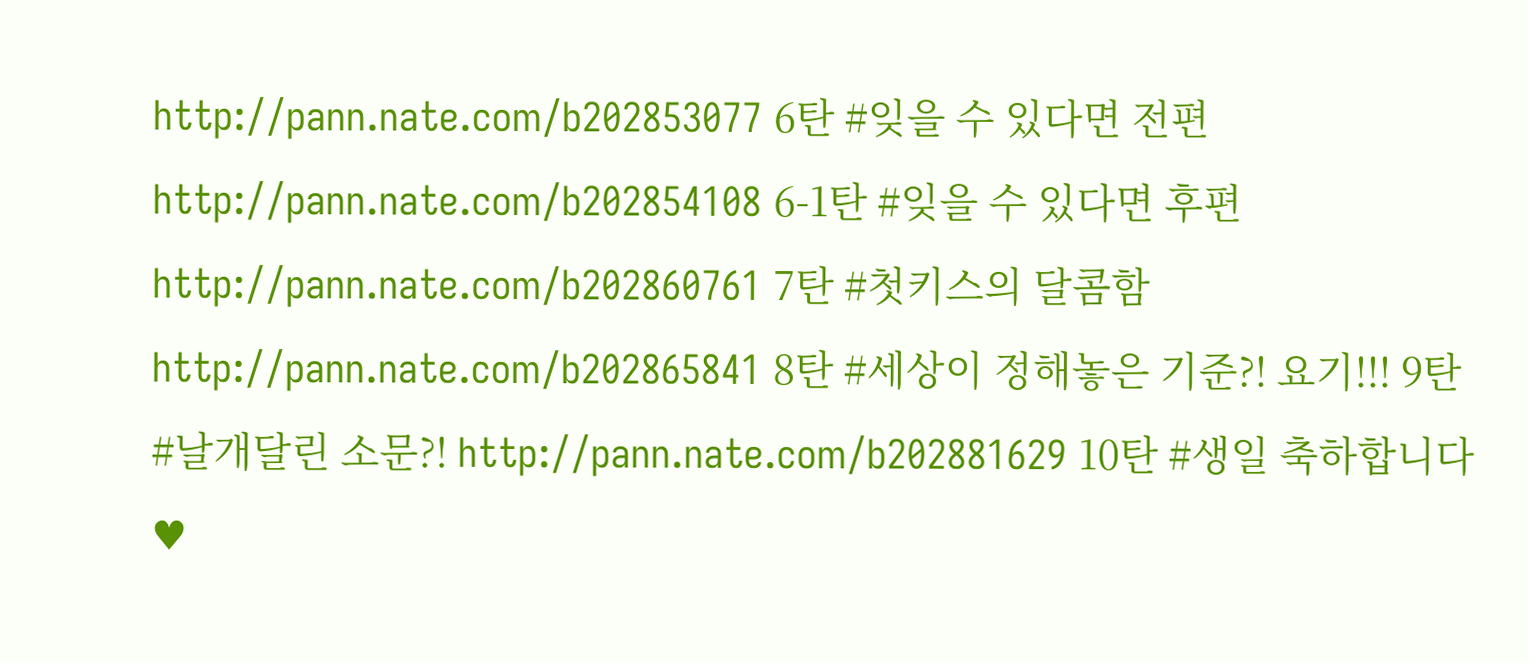http://pann.nate.com/b202853077 6탄 #잊을 수 있다면 전편 http://pann.nate.com/b202854108 6-1탄 #잊을 수 있다면 후편 http://pann.nate.com/b202860761 7탄 #첫키스의 달콤함 http://pann.nate.com/b202865841 8탄 #세상이 정해놓은 기준?! 요기!!! 9탄 #날개달린 소문?! http://pann.nate.com/b202881629 10탄 #생일 축하합니다♥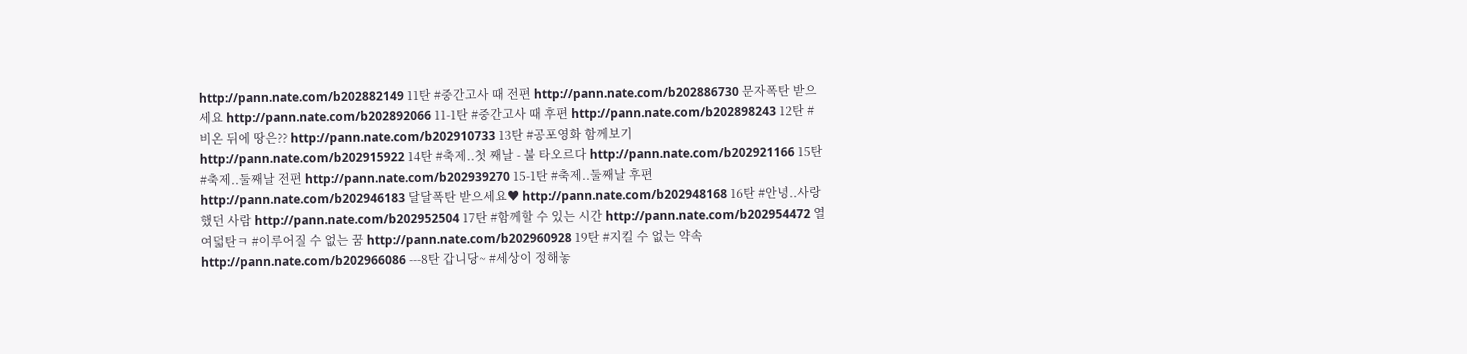http://pann.nate.com/b202882149 11탄 #중간고사 때 전편 http://pann.nate.com/b202886730 문자폭탄 받으세요 http://pann.nate.com/b202892066 11-1탄 #중간고사 때 후편 http://pann.nate.com/b202898243 12탄 #비온 뒤에 땅은?? http://pann.nate.com/b202910733 13탄 #공포영화 함께보기 http://pann.nate.com/b202915922 14탄 #축제..첫 째날 - 불 타오르다 http://pann.nate.com/b202921166 15탄 #축제..둘째날 전편 http://pann.nate.com/b202939270 15-1탄 #축제..둘째날 후편 http://pann.nate.com/b202946183 달달폭탄 받으세요♥ http://pann.nate.com/b202948168 16탄 #안녕..사랑했던 사람 http://pann.nate.com/b202952504 17탄 #함께할 수 있는 시간 http://pann.nate.com/b202954472 열여덟탄ㅋ #이루어질 수 없는 꿈 http://pann.nate.com/b202960928 19탄 #지킬 수 없는 약속 http://pann.nate.com/b202966086 ---8탄 갑니당~ #세상이 정해놓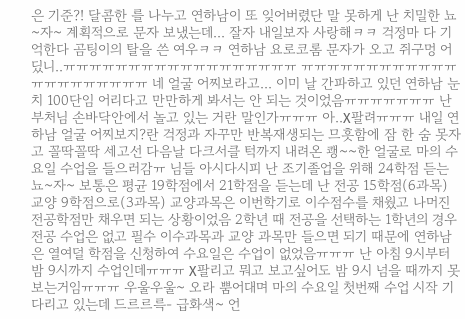은 기준?! 달콤한 를 나누고 연하남이 또 잊어버렸단 말 못하게 난 치밀한 뇨~자~ 계획적으로 문자 보냈는데... 잘자 내일보자 사랑해ㅋㅋ 걱정마 다 기억한다 곰팅이의 탈을 쓴 여우ㅋㅋ 연하남 요로코롬 문자가 오고 쥐구멍 어딨니..ㅠㅠㅠㅠㅠㅠㅠㅠㅠㅠㅠㅠㅠㅠㅠㅠㅠㅠ ㅠㅠㅠㅠㅠㅠㅠㅠㅠㅠㅠㅠㅠㅠㅠㅠㅠㅠㅠㅠㅠ 네 얼굴 어찌보라고... 이미 날 간파하고 있던 연하남 눈치 100단임 어리다고 만만하게 봐서는 안 되는 것이었음ㅠㅠㅠㅠㅠㅠㅠ 난 부처님 손바닥안에서 놀고 있는 거란 말인가ㅠㅠㅠ 아..X팔려ㅠㅠㅠ 내일 연하남 얼굴 어찌보지?란 걱정과 자꾸만 반복재생되는 므흣함에 잠 한 숨 못자고 꼴딱꼴딱 세고선 다음날 다크서클 턱까지 내려온 쾡~~한 얼굴로 마의 수요일 수업을 들으러감ㅠ 님들 아시다시피 난 조기졸업을 위해 24학점 듣는뇨~자~ 보통은 평균 19학점에서 21학점을 듣는데 난 전공 15학점(6과목) 교양 9학점으로(3과목) 교양과목은 이번학기로 이수점수를 채웠고 나머진 전공학점만 채우면 되는 상황이었음 2학년 때 전공을 선택하는 1학년의 경우 전공 수업은 없고 필수 이수과목과 교양 과목만 들으면 되기 때문에 연하남은 열여덜 학점을 신청하여 수요일은 수업이 없었음ㅠㅠㅠ 난 아침 9시부터 밤 9시까지 수업인데ㅠㅠㅠ X팔리고 뭐고 보고싶어도 밤 9시 넘을 때까지 못 보는거임ㅠㅠㅠ 우울우울~ 오라 뿜어대며 마의 수요일 첫번째 수업 시작 기다리고 있는데 드르르륵- 급화색~ 언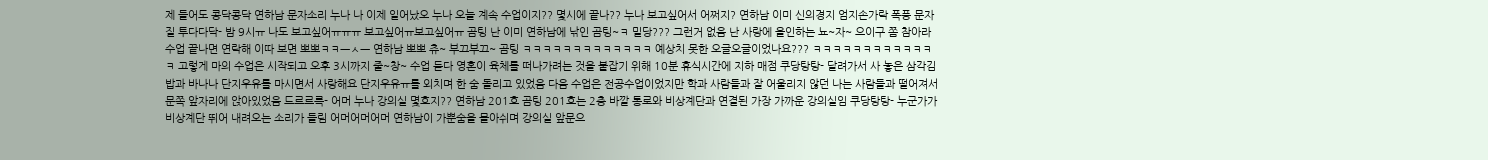제 들어도 콩닥콩닥 연하남 문자소리 누나 나 이제 일어났오 누나 오늘 계속 수업이지?? 몇시에 끝나?? 누나 보고싶어서 어쩌지? 연하남 이미 신의경지 엄지손가락 폭풍 문자질 투다다닥- 밤 9시ㅠ 나도 보고싶어ㅠㅠㅠ 보고싶어ㅠ보고싶어ㅠ 곰팅 난 이미 연하남에 낚인 곰팅~ㅋ 밀당??? 그런거 없음 난 사랑에 올인하는 뇨~자~ 으이구 쫌 참아라 수업 끝나면 연락해 이따 보면 뽀뽀ㅋㅋㅡㅅㅡ 연하남 뽀뽀 츄~ 부끄부끄~ 곰팅 ㅋㅋㅋㅋㅋㅋㅋㅋㅋㅋㅋㅋㅋ 예상치 못한 오글오글이었나요??? ㅋㅋㅋㅋㅋㅋㅋㅋㅋㅋㅋㅋㅋ 고렇게 마의 수업은 시작되고 오후 3시까지 줄~창~ 수업 듣다 영혼이 육체를 떠나가려는 것을 붙잡기 위해 10분 휴식시간에 지하 매점 쿠당탕탕- 달려가서 사 놓은 삼각김밥과 바나나 단지우유를 마시면서 사랑해요 단지우유ㅠ를 외치며 한 숨 돌리고 있었음 다음 수업은 전공수업이었지만 학과 사람들과 잘 어울리지 않던 나는 사람들과 떨어져서 문쪽 앞자리에 앉아있었음 드르르륵- 어머 누나 강의실 몇호지?? 연하남 201호 곰팅 201호는 2층 바깥 통로와 비상계단과 연결된 가장 가까운 강의실임 쿠당탕탕- 누군가가 비상계단 뛰어 내려오는 소리가 들림 어머어머어머 연하남이 가뿐숨을 몰아쉬며 강의실 앞문으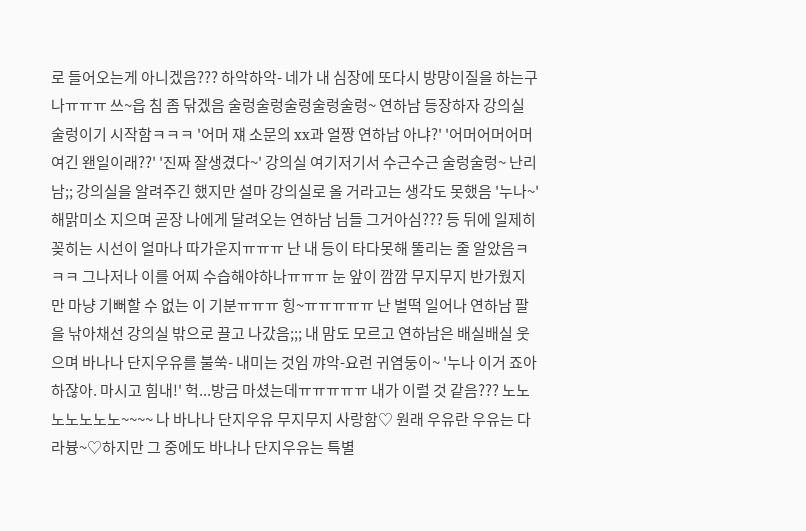로 들어오는게 아니겠음??? 하악하악- 네가 내 심장에 또다시 방망이질을 하는구나ㅠㅠㅠ 쓰~읍 침 좀 닦겠음 술렁술렁술렁술렁술렁~ 연하남 등장하자 강의실 술렁이기 시작함ㅋㅋㅋ '어머 쟤 소문의 xx과 얼짱 연하남 아냐?' '어머어머어머 여긴 왠일이래??' '진짜 잘생겼다~' 강의실 여기저기서 수근수근 술렁술렁~ 난리남;; 강의실을 알려주긴 했지만 설마 강의실로 올 거라고는 생각도 못했음 '누나~' 해맑미소 지으며 곧장 나에게 달려오는 연하남 님들 그거아심??? 등 뒤에 일제히 꽂히는 시선이 얼마나 따가운지ㅠㅠㅠ 난 내 등이 타다못해 뚤리는 줄 알았음ㅋㅋㅋ 그나저나 이를 어찌 수습해야하나ㅠㅠㅠ 눈 앞이 깜깜 무지무지 반가웠지만 마냥 기뻐할 수 없는 이 기분ㅠㅠㅠ 힝~ㅠㅠㅠㅠㅠ 난 벌떡 일어나 연하남 팔을 낚아채선 강의실 밖으로 끌고 나갔음;;; 내 맘도 모르고 연하남은 배실배실 웃으며 바나나 단지우유를 불쑥- 내미는 것임 꺄악-요런 귀염둥이~ '누나 이거 죠아하잖아. 마시고 힘내!' 헉...방금 마셨는데ㅠㅠㅠㅠㅠ 내가 이럴 것 같음??? 노노노노노노노~~~~ 나 바나나 단지우유 무지무지 사랑함♡ 원래 우유란 우유는 다 라븅~♡하지만 그 중에도 바나나 단지우유는 특별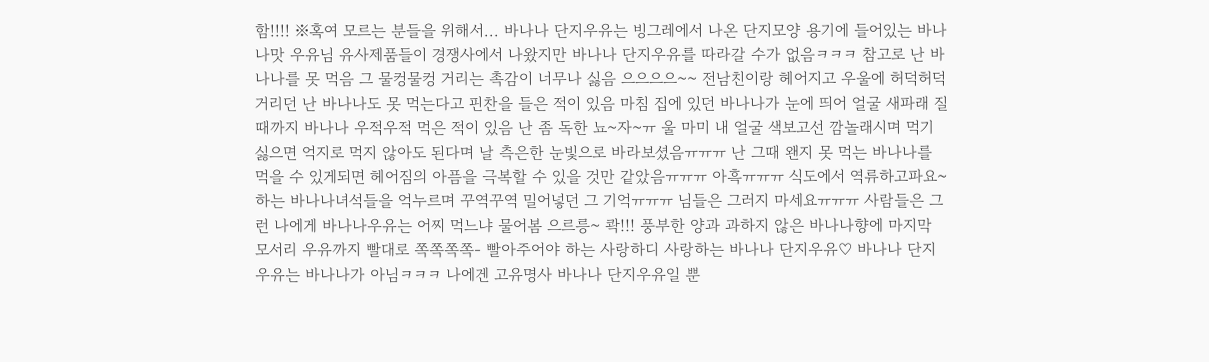함!!!! ※혹여 모르는 분들을 위해서... 바나나 단지우유는 빙그레에서 나온 단지모양 용기에 들어있는 바나나맛 우유님 유사제품들이 경쟁사에서 나왔지만 바나나 단지우유를 따라갈 수가 없음ㅋㅋㅋ 참고로 난 바나나를 못 먹음 그 물컹물컹 거리는 촉감이 너무나 싫음 으으으으~~ 전남친이랑 헤어지고 우울에 허덕허덕 거리던 난 바나나도 못 먹는다고 핀찬을 들은 적이 있음 마침 집에 있던 바나나가 눈에 띄어 얼굴 새파래 질 때까지 바나나 우적우적 먹은 적이 있음 난 좀 독한 뇨~자~ㅠ 울 마미 내 얼굴 색보고선 깜놀래시며 먹기 싫으면 억지로 먹지 않아도 된다며 날 측은한 눈빛으로 바라보셨음ㅠㅠㅠ 난 그때 왠지 못 먹는 바나나를 먹을 수 있게되면 헤어짐의 아픔을 극복할 수 있을 것만 같았음ㅠㅠㅠ 아흑ㅠㅠㅠ 식도에서 역류하고파요~하는 바나나녀석들을 억누르며 꾸역꾸역 밀어넣던 그 기억ㅠㅠㅠ 님들은 그러지 마세요ㅠㅠㅠ 사람들은 그런 나에게 바나나우유는 어찌 먹느냐 물어봄 으르릉~ 콱!!! 풍부한 양과 과하지 않은 바나나향에 마지막 모서리 우유까지 빨대로 쪽쪽쪽쪽- 빨아주어야 하는 사랑하디 사랑하는 바나나 단지우유♡ 바나나 단지우유는 바나나가 아님ㅋㅋㅋ 나에겐 고유명사 바나나 단지우유일 뿐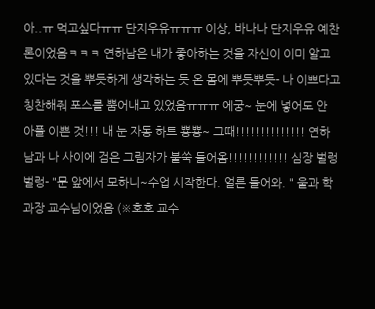아..ㅠ 먹고싶다ㅠㅠ 단지우유ㅠㅠㅠ 이상, 바나나 단지우유 예찬론이었음ㅋㅋㅋ 연하남은 내가 좋아하는 것을 자신이 이미 알고 있다는 것을 뿌듯하게 생각하는 듯 온 몸에 뿌듯뿌듯- 나 이쁘다고 칭찬해줘 포스를 뿜어내고 있었음ㅠㅠㅠ 에궁~ 눈에 넣어도 안 아플 이쁜 것!!! 내 눈 자동 하트 뿅뿅~ 그때!!!!!!!!!!!!!! 연하남과 나 사이에 검은 그림자가 불쑥 들어옴!!!!!!!!!!!! 심장 벌렁벌렁- "문 앞에서 모하니~수업 시작한다. 얼른 들어와. " 울과 학과장 교수님이었음 (※호호 교수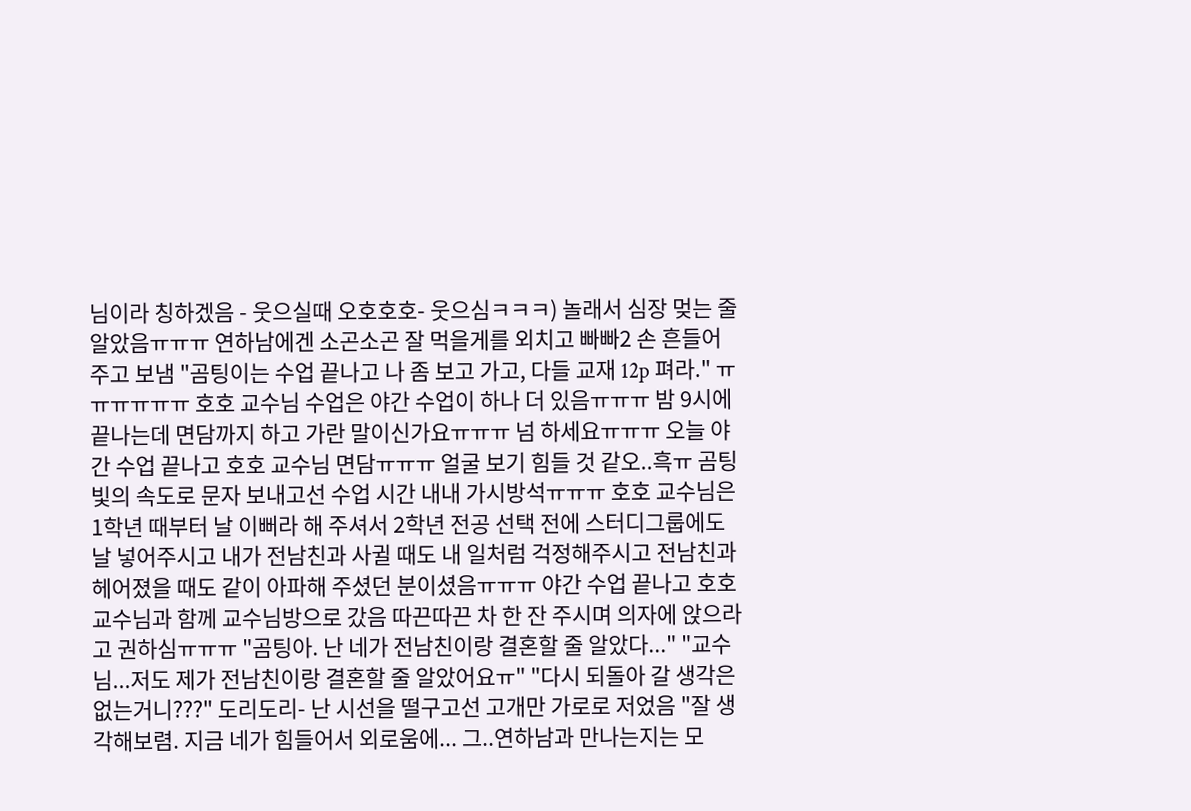님이라 칭하겠음 - 웃으실때 오호호호- 웃으심ㅋㅋㅋ) 놀래서 심장 멎는 줄 알았음ㅠㅠㅠ 연하남에겐 소곤소곤 잘 먹을게를 외치고 빠빠2 손 흔들어주고 보냄 "곰팅이는 수업 끝나고 나 좀 보고 가고, 다들 교재 12p 펴라." ㅠㅠㅠㅠㅠㅠ 호호 교수님 수업은 야간 수업이 하나 더 있음ㅠㅠㅠ 밤 9시에 끝나는데 면담까지 하고 가란 말이신가요ㅠㅠㅠ 넘 하세요ㅠㅠㅠ 오늘 야간 수업 끝나고 호호 교수님 면담ㅠㅠㅠ 얼굴 보기 힘들 것 같오..흑ㅠ 곰팅 빛의 속도로 문자 보내고선 수업 시간 내내 가시방석ㅠㅠㅠ 호호 교수님은 1학년 때부터 날 이뻐라 해 주셔서 2학년 전공 선택 전에 스터디그룹에도 날 넣어주시고 내가 전남친과 사귈 때도 내 일처럼 걱정해주시고 전남친과 헤어졌을 때도 같이 아파해 주셨던 분이셨음ㅠㅠㅠ 야간 수업 끝나고 호호 교수님과 함께 교수님방으로 갔음 따끈따끈 차 한 잔 주시며 의자에 앉으라고 권하심ㅠㅠㅠ "곰팅아. 난 네가 전남친이랑 결혼할 줄 알았다..." "교수님...저도 제가 전남친이랑 결혼할 줄 알았어요ㅠ" "다시 되돌아 갈 생각은 없는거니???" 도리도리- 난 시선을 떨구고선 고개만 가로로 저었음 "잘 생각해보렴. 지금 네가 힘들어서 외로움에... 그..연하남과 만나는지는 모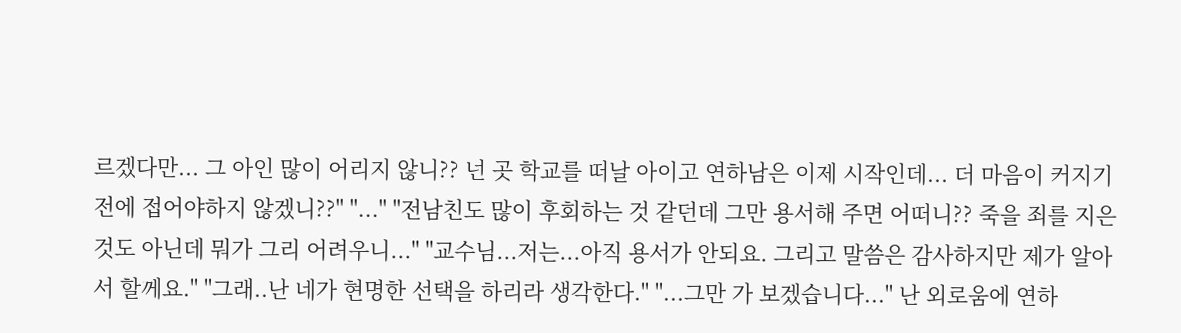르겠다만... 그 아인 많이 어리지 않니?? 넌 곳 학교를 떠날 아이고 연하남은 이제 시작인데... 더 마음이 커지기 전에 접어야하지 않겠니??" "..." "전남친도 많이 후회하는 것 같던데 그만 용서해 주면 어떠니?? 죽을 죄를 지은 것도 아닌데 뭐가 그리 어려우니..." "교수님...저는...아직 용서가 안되요. 그리고 말씀은 감사하지만 제가 알아서 할께요." "그래..난 네가 현명한 선택을 하리라 생각한다." "...그만 가 보겠습니다..." 난 외로움에 연하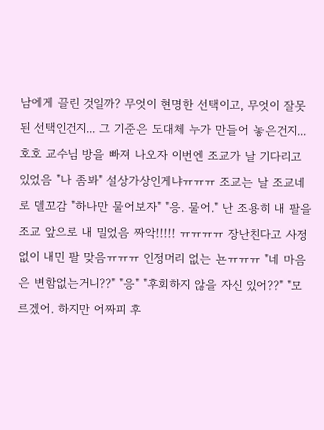남에게 끌린 것일까? 무엇이 현명한 선택이고, 무엇이 잘못된 선택인건지... 그 기준은 도대체 누가 만들어 놓은건지... 호호 교수님 방을 빠져 나오자 이번엔 조교가 날 기다리고 있었음 "나 좀봐" 설상가상인게냐ㅠㅠㅠ 조교는 날 조교네로 델꼬감 "하나만 물어보자" "응. 물어." 난 조용히 내 팔을 조교 앞으로 내 밀었음 짜악!!!!! ㅠㅠㅠㅠ 장난친다고 사정없이 내민 팔 맞음ㅠㅠㅠ 인정머리 없는 뇬ㅠㅠㅠ "네 마음은 변함없는거니??" "응" "후회하지 않을 자신 있어??" "모르겠어. 하지만 어짜피 후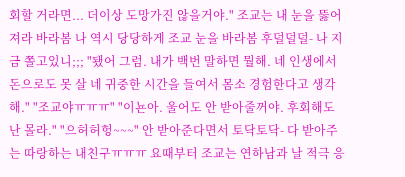회할 거라면... 더이상 도망가진 않을거야." 조교는 내 눈을 뚫어져라 바라봄 나 역시 당당하게 조교 눈을 바라봄 후덜덜덜- 나 지금 쫄고있니;;; "됐어 그럼. 내가 백번 말하면 뭘해. 네 인생에서 돈으로도 못 살 네 귀중한 시간을 들여서 몸소 경험한다고 생각해." "조교야ㅠㅠㅠ" "이뇬아. 울어도 안 받아줄꺼야. 후회해도 난 몰라." "으허허헝~~~" 안 받아준다면서 토닥토닥- 다 받아주는 따랑하는 내친구ㅠㅠㅠ 요때부터 조교는 연하남과 날 적극 응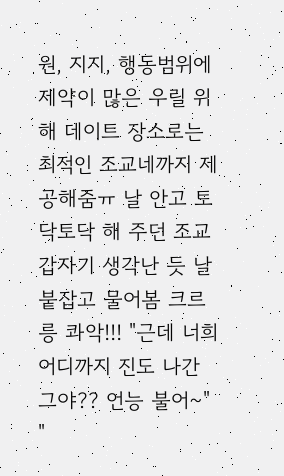원, 지지, 행동범위에 제약이 많은 우릴 위해 데이트 장소로는 최적인 조교네까지 제공해줌ㅠ 날 안고 토닥토닥 해 주던 조교 갑자기 생각난 듯 날 붙잡고 물어봄 크르릉 콰악!!! "근데 너희 어디까지 진도 나간그야?? 언능 불어~" "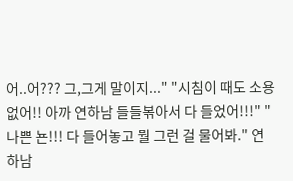어..어??? 그,그게 말이지..." "시침이 때도 소용없어!! 아까 연하남 들들볶아서 다 들었어!!!" "나쁜 뇬!!! 다 들어놓고 뭘 그런 걸 물어봐." 연하남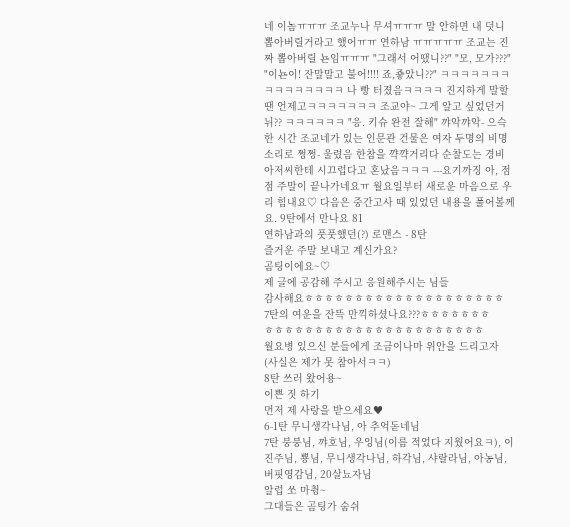네 이놈ㅠㅠㅠ 조교누나 무셔ㅠㅠㅠ 말 안하면 내 덧니 뽑아버릴거라고 했어ㅠㅠ 연하남 ㅠㅠㅠㅠㅠ 조교는 진짜 뽑아버릴 뇬임ㅠㅠㅠ "그래서 어땠니??" "모, 모가???" "이뇬이! 잔말말고 불어!!!! 죠,죻았니??" ㅋㅋㅋㅋㅋㅋㅋㅋㅋㅋㅋㅋㅋㅋㅋ 나 빵 터졌음ㅋㅋㅋㅋ 진지하게 말할 땐 언제고ㅋㅋㅋㅋㅋㅋㅋ 조교야~ 그게 알고 싶었던거뉘?? ㅋㅋㅋㅋㅋㅋ "응. 키슈 완전 잘해" 꺄악꺄악- 으슥한 시간 조교네가 있는 인문관 건물은 여자 두명의 비명소리로 쩡쩡- 울렸음 한참을 꺅꺅거리다 순찰도는 경비 아저씨한테 시끄럽다고 혼났음ㅋㅋㅋ ---요기까징 아, 점점 주말이 끝나가네요ㅠ 월요일부터 새로운 마음으로 우리 힘내요♡ 다음은 중간고사 때 있었던 내용을 풀어볼께요. 9탄에서 만나요 81
연하남과의 풋풋했던(?) 로맨스 - 8탄
즐거운 주말 보내고 계신가요?
곰팅이에요~♡
제 글에 공감해 주시고 응원해주시는 님들
감사해요ㅎㅎㅎㅎㅎㅎㅎㅎㅎㅎㅎㅎㅎㅎㅎㅎㅎㅎㅎㅎ
7탄의 여운을 잔뜩 만끽하셨나요???ㅎㅎㅎㅎㅎㅎㅎ
ㅎㅎㅎㅎㅎㅎㅎㅎㅎㅎㅎㅎㅎㅎㅎㅎㅎㅎㅎㅎㅎㅎ
월요병 있으신 분들에게 조금이나마 위안을 드리고자
(사실은 제가 못 참아서ㅋㅋ)
8탄 쓰러 왔어용~
이쁜 짓 하기
먼저 제 사랑을 받으세요♥
6-1탄 무니생각나님, 아 추억돋네님
7탄 붕붕님, 꺄호님, 우잉님(이름 적었다 지웠어요ㅋ), 이진주님, 뿅님, 무니생각나님, 하각님, 샤랄라님, 아농님, 버핏영감님, 20살뇨자님
알럽 쏘 마췽~
그대들은 곰팅가 숨쉬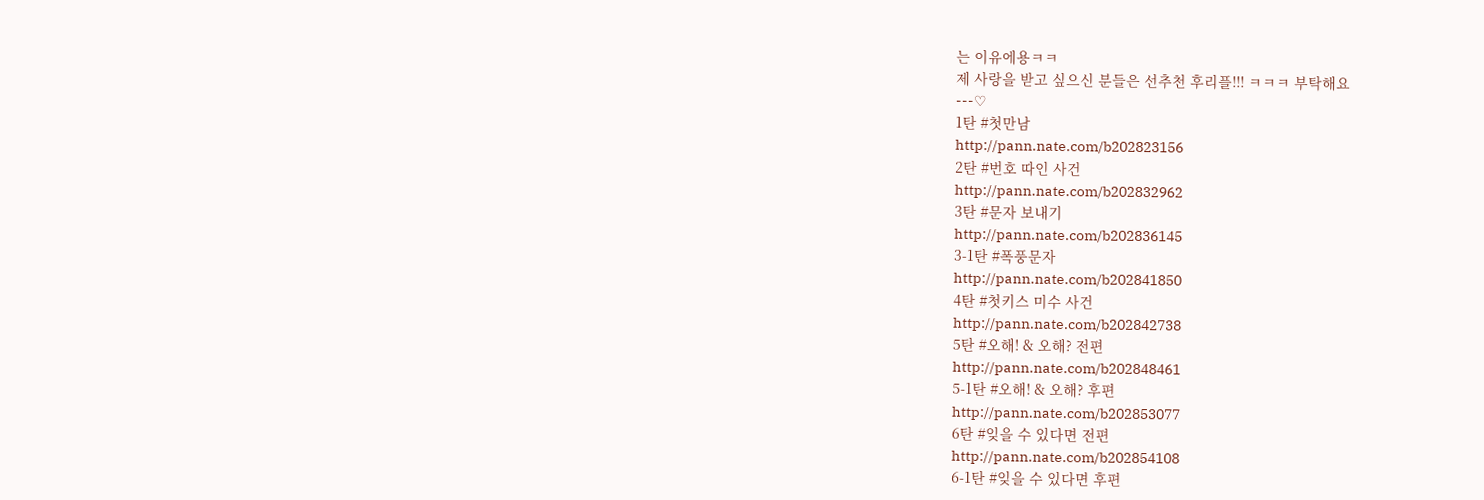는 이유에용ㅋㅋ
제 사랑을 받고 싶으신 분들은 선추천 후리플!!! ㅋㅋㅋ 부탁해요
---♡
1탄 #첫만남
http://pann.nate.com/b202823156
2탄 #번호 따인 사건
http://pann.nate.com/b202832962
3탄 #문자 보내기
http://pann.nate.com/b202836145
3-1탄 #폭풍문자
http://pann.nate.com/b202841850
4탄 #첫키스 미수 사건
http://pann.nate.com/b202842738
5탄 #오해! & 오해? 전편
http://pann.nate.com/b202848461
5-1탄 #오해! & 오해? 후편
http://pann.nate.com/b202853077
6탄 #잊을 수 있다면 전편
http://pann.nate.com/b202854108
6-1탄 #잊을 수 있다면 후편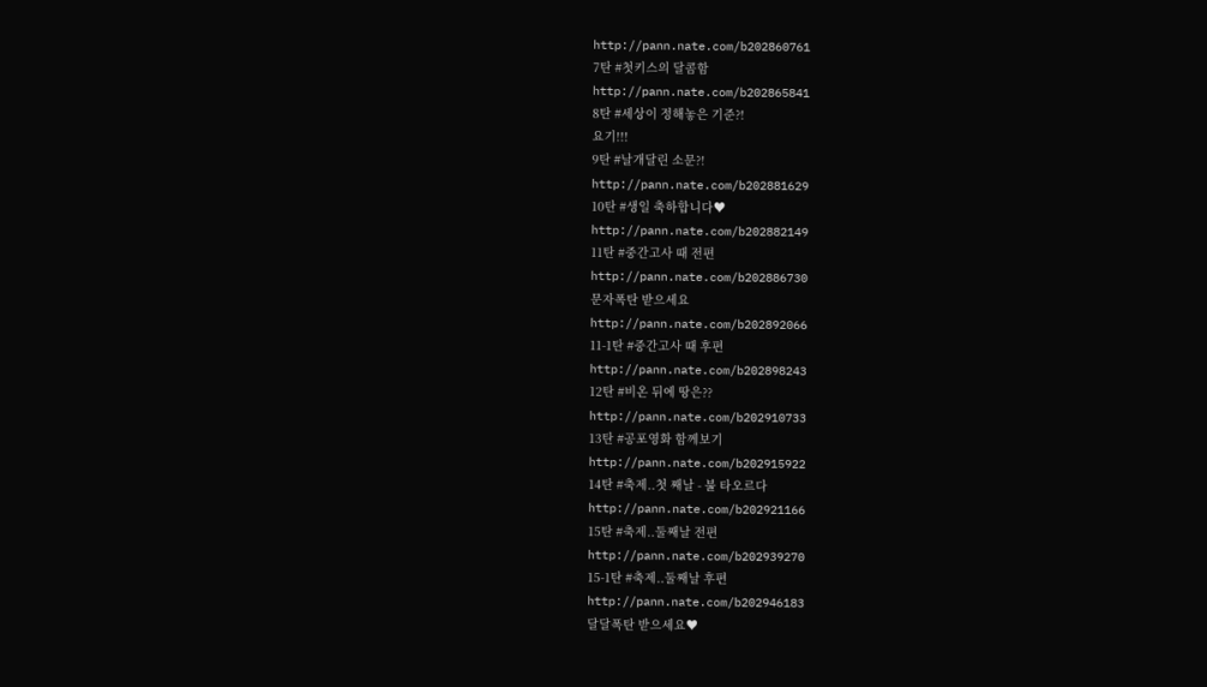http://pann.nate.com/b202860761
7탄 #첫키스의 달콤함
http://pann.nate.com/b202865841
8탄 #세상이 정해놓은 기준?!
요기!!!
9탄 #날개달린 소문?!
http://pann.nate.com/b202881629
10탄 #생일 축하합니다♥
http://pann.nate.com/b202882149
11탄 #중간고사 때 전편
http://pann.nate.com/b202886730
문자폭탄 받으세요
http://pann.nate.com/b202892066
11-1탄 #중간고사 때 후편
http://pann.nate.com/b202898243
12탄 #비온 뒤에 땅은??
http://pann.nate.com/b202910733
13탄 #공포영화 함께보기
http://pann.nate.com/b202915922
14탄 #축제..첫 째날 - 불 타오르다
http://pann.nate.com/b202921166
15탄 #축제..둘째날 전편
http://pann.nate.com/b202939270
15-1탄 #축제..둘째날 후편
http://pann.nate.com/b202946183
달달폭탄 받으세요♥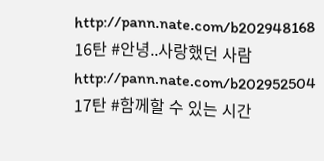http://pann.nate.com/b202948168
16탄 #안녕..사랑했던 사람
http://pann.nate.com/b202952504
17탄 #함께할 수 있는 시간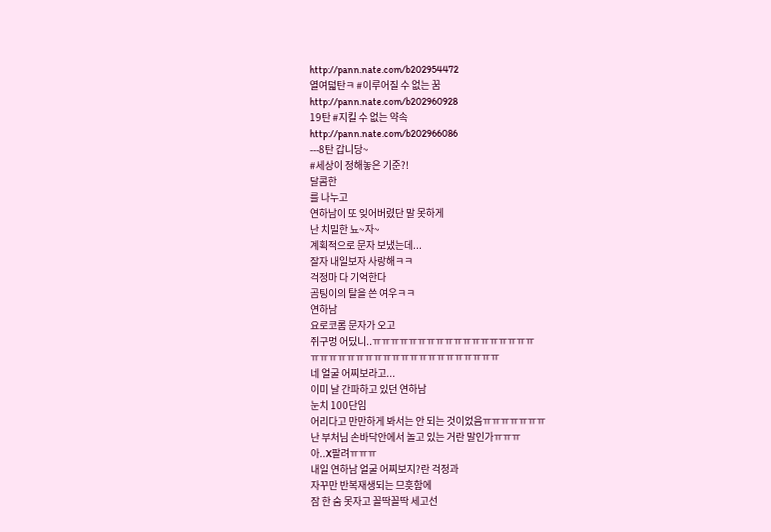http://pann.nate.com/b202954472
열여덟탄ㅋ #이루어질 수 없는 꿈
http://pann.nate.com/b202960928
19탄 #지킬 수 없는 약속
http://pann.nate.com/b202966086
---8탄 갑니당~
#세상이 정해놓은 기준?!
달콤한
를 나누고
연하남이 또 잊어버렸단 말 못하게
난 치밀한 뇨~자~
계획적으로 문자 보냈는데...
잘자 내일보자 사랑해ㅋㅋ
걱정마 다 기억한다
곰팅이의 탈을 쓴 여우ㅋㅋ
연하남
요로코롬 문자가 오고
쥐구멍 어딨니..ㅠㅠㅠㅠㅠㅠㅠㅠㅠㅠㅠㅠㅠㅠㅠㅠㅠㅠ
ㅠㅠㅠㅠㅠㅠㅠㅠㅠㅠㅠㅠㅠㅠㅠㅠㅠㅠㅠㅠㅠ
네 얼굴 어찌보라고...
이미 날 간파하고 있던 연하남
눈치 100단임
어리다고 만만하게 봐서는 안 되는 것이었음ㅠㅠㅠㅠㅠㅠㅠ
난 부처님 손바닥안에서 놀고 있는 거란 말인가ㅠㅠㅠ
아..X팔려ㅠㅠㅠ
내일 연하남 얼굴 어찌보지?란 걱정과
자꾸만 반복재생되는 므흣함에
잠 한 숨 못자고 꼴딱꼴딱 세고선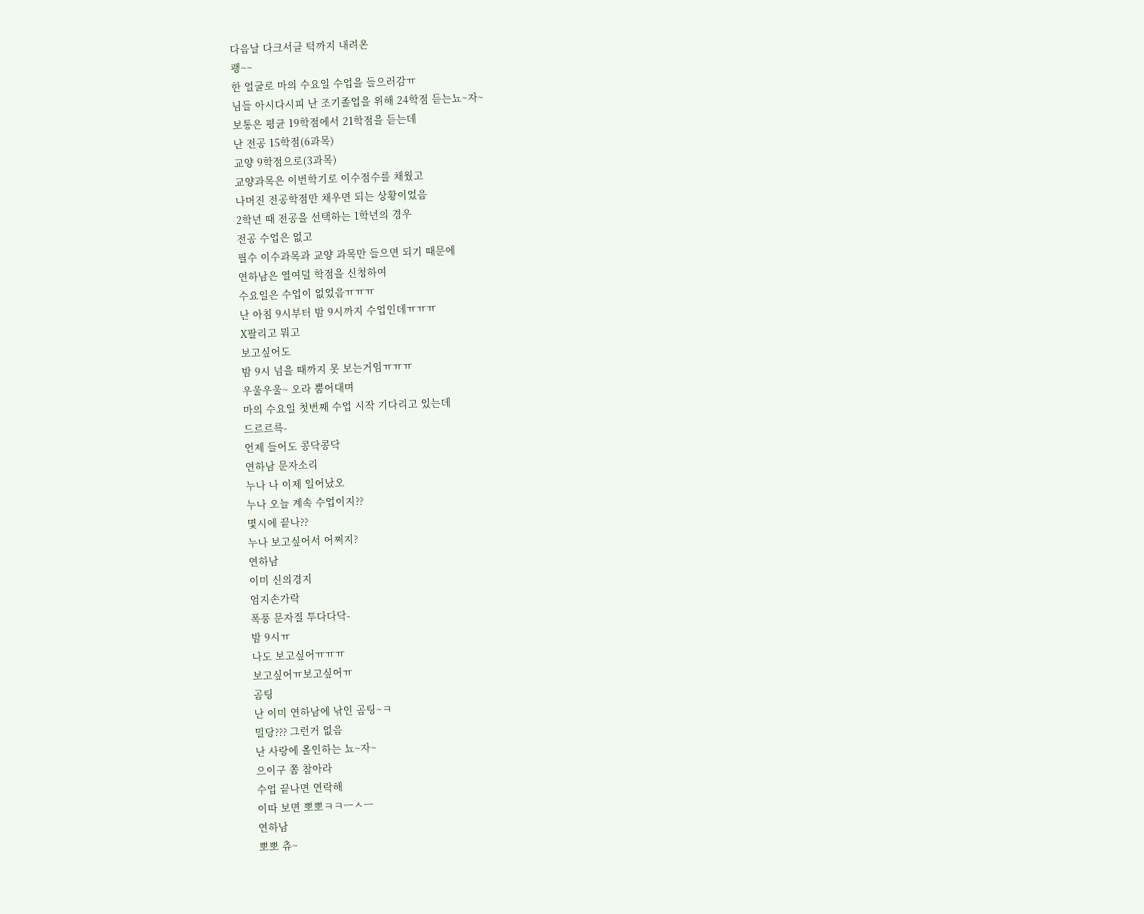다음날 다크서클 턱까지 내려온
쾡~~
한 얼굴로 마의 수요일 수업을 들으러감ㅠ
님들 아시다시피 난 조기졸업을 위해 24학점 듣는뇨~자~
보통은 평균 19학점에서 21학점을 듣는데
난 전공 15학점(6과목)
교양 9학점으로(3과목)
교양과목은 이번학기로 이수점수를 채웠고
나머진 전공학점만 채우면 되는 상황이었음
2학년 때 전공을 선택하는 1학년의 경우
전공 수업은 없고
필수 이수과목과 교양 과목만 들으면 되기 때문에
연하남은 열여덜 학점을 신청하여
수요일은 수업이 없었음ㅠㅠㅠ
난 아침 9시부터 밤 9시까지 수업인데ㅠㅠㅠ
X팔리고 뭐고
보고싶어도
밤 9시 넘을 때까지 못 보는거임ㅠㅠㅠ
우울우울~ 오라 뿜어대며
마의 수요일 첫번째 수업 시작 기다리고 있는데
드르르륵-
언제 들어도 콩닥콩닥
연하남 문자소리
누나 나 이제 일어났오
누나 오늘 계속 수업이지??
몇시에 끝나??
누나 보고싶어서 어쩌지?
연하남
이미 신의경지
엄지손가락
폭풍 문자질 투다다닥-
밤 9시ㅠ
나도 보고싶어ㅠㅠㅠ
보고싶어ㅠ보고싶어ㅠ
곰팅
난 이미 연하남에 낚인 곰팅~ㅋ
밀당??? 그런거 없음
난 사랑에 올인하는 뇨~자~
으이구 쫌 참아라
수업 끝나면 연락해
이따 보면 뽀뽀ㅋㅋㅡㅅㅡ
연하남
뽀뽀 츄~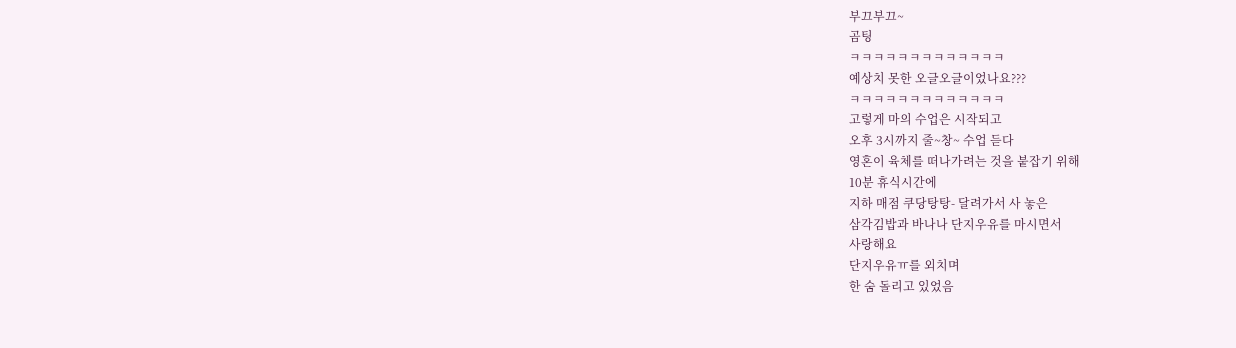부끄부끄~
곰팅
ㅋㅋㅋㅋㅋㅋㅋㅋㅋㅋㅋㅋㅋ
예상치 못한 오글오글이었나요???
ㅋㅋㅋㅋㅋㅋㅋㅋㅋㅋㅋㅋㅋ
고렇게 마의 수업은 시작되고
오후 3시까지 줄~창~ 수업 듣다
영혼이 육체를 떠나가려는 것을 붙잡기 위해
10분 휴식시간에
지하 매점 쿠당탕탕- 달려가서 사 놓은
삼각김밥과 바나나 단지우유를 마시면서
사랑해요
단지우유ㅠ를 외치며
한 숨 돌리고 있었음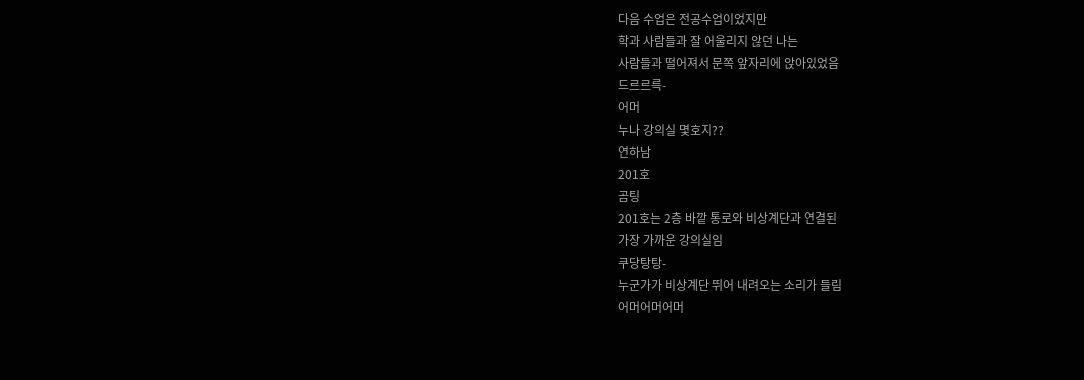다음 수업은 전공수업이었지만
학과 사람들과 잘 어울리지 않던 나는
사람들과 떨어져서 문쪽 앞자리에 앉아있었음
드르르륵-
어머
누나 강의실 몇호지??
연하남
201호
곰팅
201호는 2층 바깥 통로와 비상계단과 연결된
가장 가까운 강의실임
쿠당탕탕-
누군가가 비상계단 뛰어 내려오는 소리가 들림
어머어머어머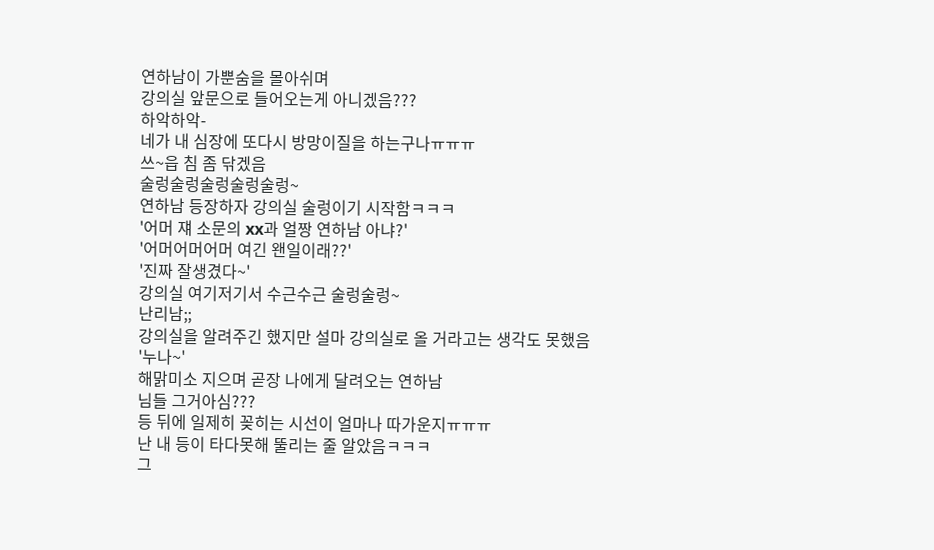연하남이 가뿐숨을 몰아쉬며
강의실 앞문으로 들어오는게 아니겠음???
하악하악-
네가 내 심장에 또다시 방망이질을 하는구나ㅠㅠㅠ
쓰~읍 침 좀 닦겠음
술렁술렁술렁술렁술렁~
연하남 등장하자 강의실 술렁이기 시작함ㅋㅋㅋ
'어머 쟤 소문의 xx과 얼짱 연하남 아냐?'
'어머어머어머 여긴 왠일이래??'
'진짜 잘생겼다~'
강의실 여기저기서 수근수근 술렁술렁~
난리남;;
강의실을 알려주긴 했지만 설마 강의실로 올 거라고는 생각도 못했음
'누나~'
해맑미소 지으며 곧장 나에게 달려오는 연하남
님들 그거아심???
등 뒤에 일제히 꽂히는 시선이 얼마나 따가운지ㅠㅠㅠ
난 내 등이 타다못해 뚤리는 줄 알았음ㅋㅋㅋ
그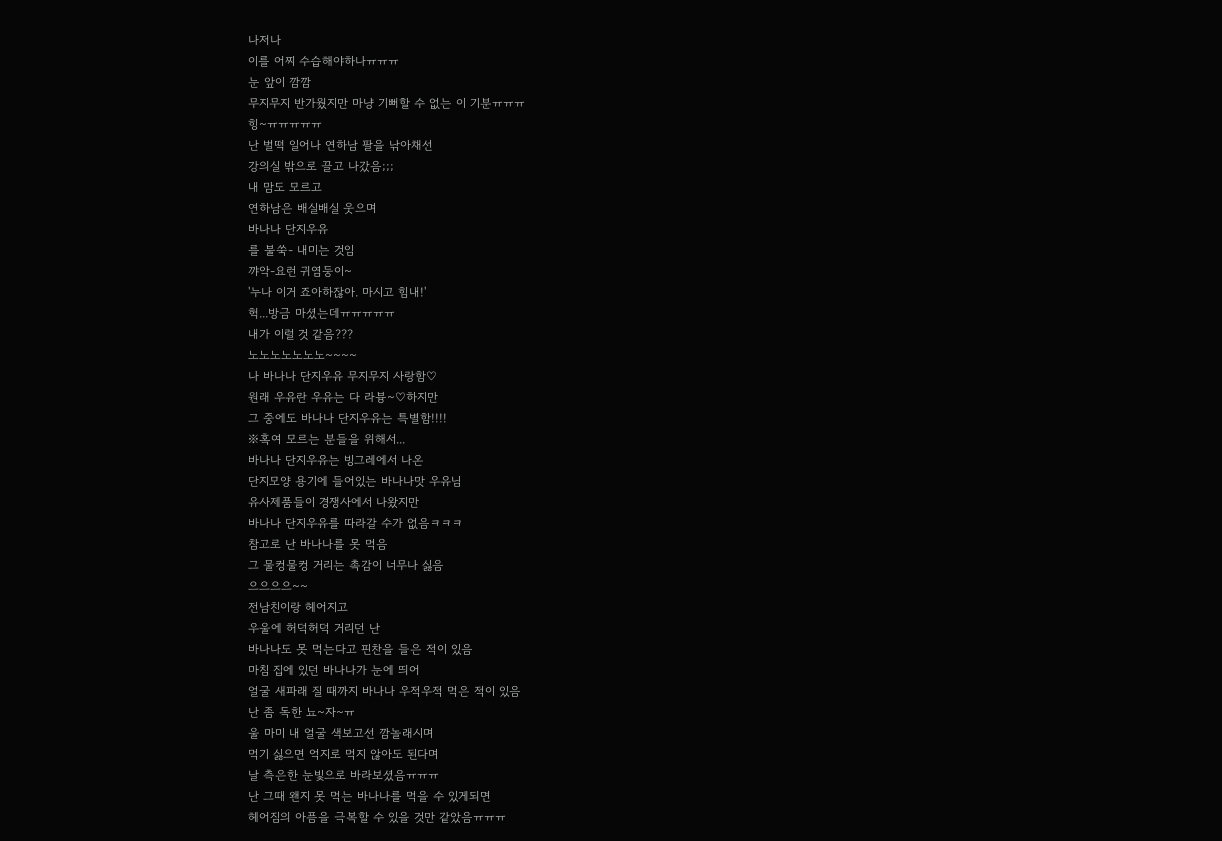나저나
이를 어찌 수습해야하나ㅠㅠㅠ
눈 앞이 깜깜
무지무지 반가웠지만 마냥 기뻐할 수 없는 이 기분ㅠㅠㅠ
힝~ㅠㅠㅠㅠㅠ
난 벌떡 일어나 연하남 팔을 낚아채선
강의실 밖으로 끌고 나갔음;;;
내 맘도 모르고
연하남은 배실배실 웃으며
바나나 단지우유
를 불쑥- 내미는 것임
꺄악-요런 귀염둥이~
'누나 이거 죠아하잖아. 마시고 힘내!'
헉...방금 마셨는데ㅠㅠㅠㅠㅠ
내가 이럴 것 같음???
노노노노노노노~~~~
나 바나나 단지우유 무지무지 사랑함♡
원래 우유란 우유는 다 라븅~♡하지만
그 중에도 바나나 단지우유는 특별함!!!!
※혹여 모르는 분들을 위해서...
바나나 단지우유는 빙그레에서 나온
단지모양 용기에 들어있는 바나나맛 우유님
유사제품들이 경쟁사에서 나왔지만
바나나 단지우유를 따라갈 수가 없음ㅋㅋㅋ
참고로 난 바나나를 못 먹음
그 물컹물컹 거리는 촉감이 너무나 싫음
으으으으~~
전남친이랑 헤어지고
우울에 허덕허덕 거리던 난
바나나도 못 먹는다고 핀찬을 들은 적이 있음
마침 집에 있던 바나나가 눈에 띄어
얼굴 새파래 질 때까지 바나나 우적우적 먹은 적이 있음
난 좀 독한 뇨~자~ㅠ
울 마미 내 얼굴 색보고선 깜놀래시며
먹기 싫으면 억지로 먹지 않아도 된다며
날 측은한 눈빛으로 바라보셨음ㅠㅠㅠ
난 그때 왠지 못 먹는 바나나를 먹을 수 있게되면
헤어짐의 아픔을 극복할 수 있을 것만 같았음ㅠㅠㅠ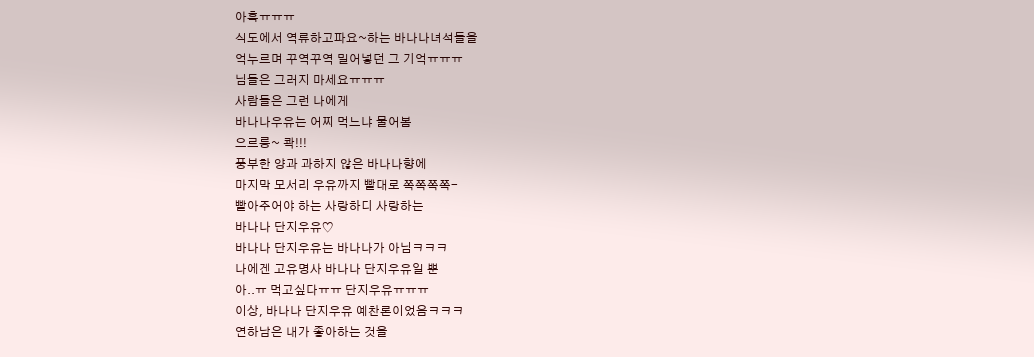아흑ㅠㅠㅠ
식도에서 역류하고파요~하는 바나나녀석들을
억누르며 꾸역꾸역 밀어넣던 그 기억ㅠㅠㅠ
님들은 그러지 마세요ㅠㅠㅠ
사람들은 그런 나에게
바나나우유는 어찌 먹느냐 물어봄
으르릉~ 콱!!!
풍부한 양과 과하지 않은 바나나향에
마지막 모서리 우유까지 빨대로 쪽쪽쪽쪽-
빨아주어야 하는 사랑하디 사랑하는
바나나 단지우유♡
바나나 단지우유는 바나나가 아님ㅋㅋㅋ
나에겐 고유명사 바나나 단지우유일 뿐
아..ㅠ 먹고싶다ㅠㅠ 단지우유ㅠㅠㅠ
이상, 바나나 단지우유 예찬론이었음ㅋㅋㅋ
연하남은 내가 좋아하는 것을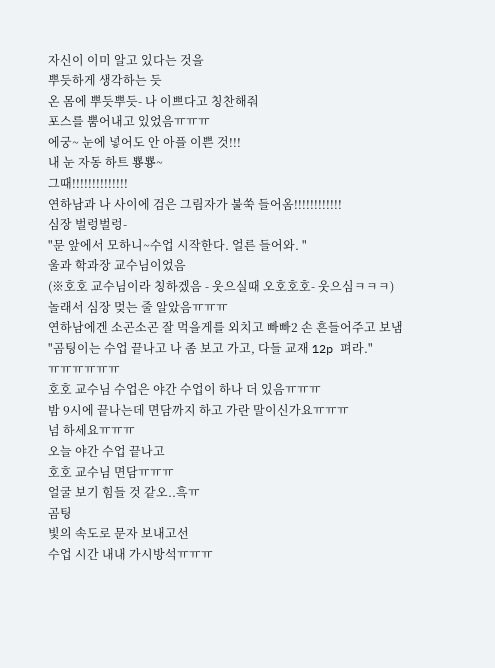자신이 이미 알고 있다는 것을
뿌듯하게 생각하는 듯
온 몸에 뿌듯뿌듯- 나 이쁘다고 칭찬해줘
포스를 뿜어내고 있었음ㅠㅠㅠ
에궁~ 눈에 넣어도 안 아플 이쁜 것!!!
내 눈 자동 하트 뿅뿅~
그때!!!!!!!!!!!!!!
연하남과 나 사이에 검은 그림자가 불쑥 들어옴!!!!!!!!!!!!
심장 벌렁벌렁-
"문 앞에서 모하니~수업 시작한다. 얼른 들어와. "
울과 학과장 교수님이었음
(※호호 교수님이라 칭하겠음 - 웃으실때 오호호호- 웃으심ㅋㅋㅋ)
놀래서 심장 멎는 줄 알았음ㅠㅠㅠ
연하남에겐 소곤소곤 잘 먹을게를 외치고 빠빠2 손 흔들어주고 보냄
"곰팅이는 수업 끝나고 나 좀 보고 가고, 다들 교재 12p 펴라."
ㅠㅠㅠㅠㅠㅠ
호호 교수님 수업은 야간 수업이 하나 더 있음ㅠㅠㅠ
밤 9시에 끝나는데 면담까지 하고 가란 말이신가요ㅠㅠㅠ
넘 하세요ㅠㅠㅠ
오늘 야간 수업 끝나고
호호 교수님 면담ㅠㅠㅠ
얼굴 보기 힘들 것 같오..흑ㅠ
곰팅
빛의 속도로 문자 보내고선
수업 시간 내내 가시방석ㅠㅠㅠ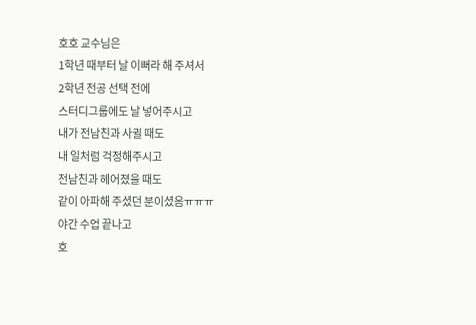호호 교수님은
1학년 때부터 날 이뻐라 해 주셔서
2학년 전공 선택 전에
스터디그룹에도 날 넣어주시고
내가 전남친과 사귈 때도
내 일처럼 걱정해주시고
전남친과 헤어졌을 때도
같이 아파해 주셨던 분이셨음ㅠㅠㅠ
야간 수업 끝나고
호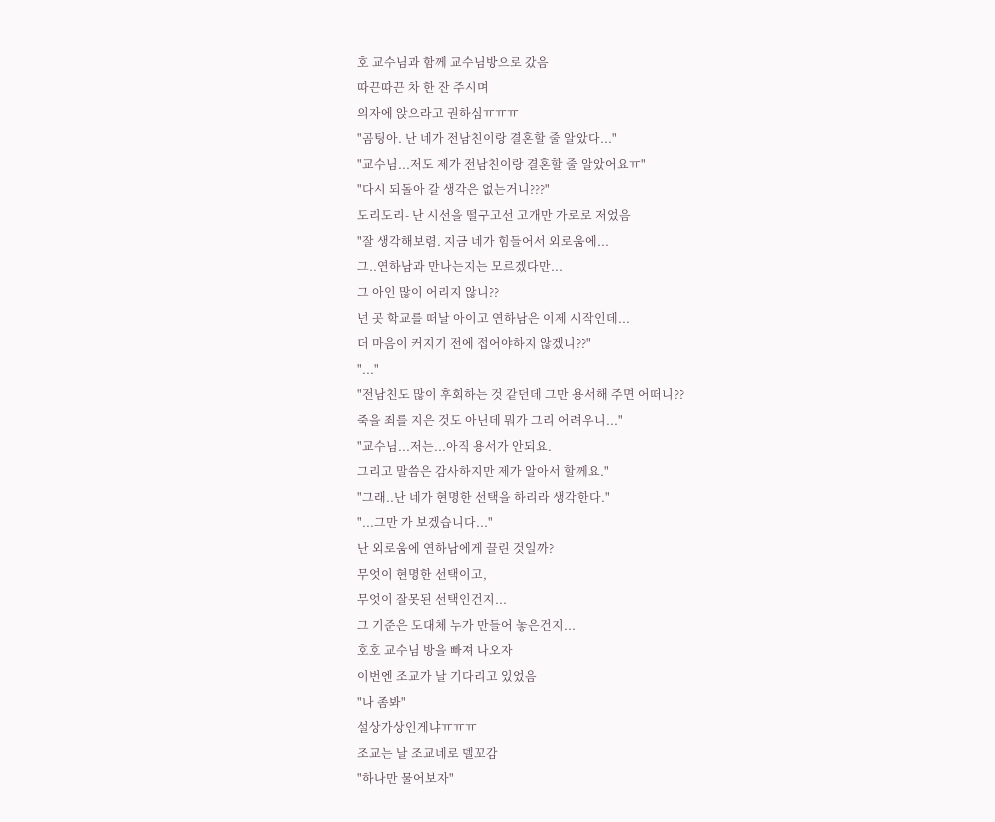호 교수님과 함께 교수님방으로 갔음
따끈따끈 차 한 잔 주시며
의자에 앉으라고 권하심ㅠㅠㅠ
"곰팅아. 난 네가 전남친이랑 결혼할 줄 알았다..."
"교수님...저도 제가 전남친이랑 결혼할 줄 알았어요ㅠ"
"다시 되돌아 갈 생각은 없는거니???"
도리도리- 난 시선을 떨구고선 고개만 가로로 저었음
"잘 생각해보렴. 지금 네가 힘들어서 외로움에...
그..연하남과 만나는지는 모르겠다만...
그 아인 많이 어리지 않니??
넌 곳 학교를 떠날 아이고 연하남은 이제 시작인데...
더 마음이 커지기 전에 접어야하지 않겠니??"
"..."
"전남친도 많이 후회하는 것 같던데 그만 용서해 주면 어떠니??
죽을 죄를 지은 것도 아닌데 뭐가 그리 어려우니..."
"교수님...저는...아직 용서가 안되요.
그리고 말씀은 감사하지만 제가 알아서 할께요."
"그래..난 네가 현명한 선택을 하리라 생각한다."
"...그만 가 보겠습니다..."
난 외로움에 연하남에게 끌린 것일까?
무엇이 현명한 선택이고,
무엇이 잘못된 선택인건지...
그 기준은 도대체 누가 만들어 놓은건지...
호호 교수님 방을 빠져 나오자
이번엔 조교가 날 기다리고 있었음
"나 좀봐"
설상가상인게냐ㅠㅠㅠ
조교는 날 조교네로 델꼬감
"하나만 물어보자"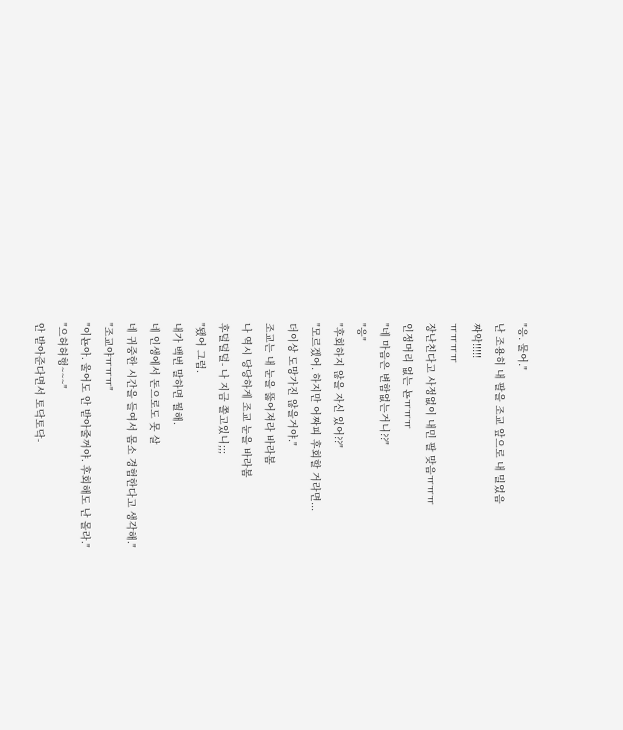"응. 물어."
난 조용히 내 팔을 조교 앞으로 내 밀었음
짜악!!!!!
ㅠㅠㅠㅠ
장난친다고 사정없이 내민 팔 맞음ㅠㅠㅠ
인정머리 없는 뇬ㅠㅠㅠ
"네 마음은 변함없는거니??"
"응"
"후회하지 않을 자신 있어??"
"모르겠어. 하지만 어짜피 후회할 거라면...
더이상 도망가진 않을거야."
조교는 내 눈을 뚫어져라 바라봄
나 역시 당당하게 조교 눈을 바라봄
후덜덜덜- 나 지금 쫄고있니;;;
"됐어 그럼.
내가 백번 말하면 뭘해.
네 인생에서 돈으로도 못 살
네 귀중한 시간을 들여서 몸소 경험한다고 생각해."
"조교야ㅠㅠㅠ"
"이뇬아. 울어도 안 받아줄꺼야. 후회해도 난 몰라."
"으허허헝~~~"
안 받아준다면서 토닥토닥-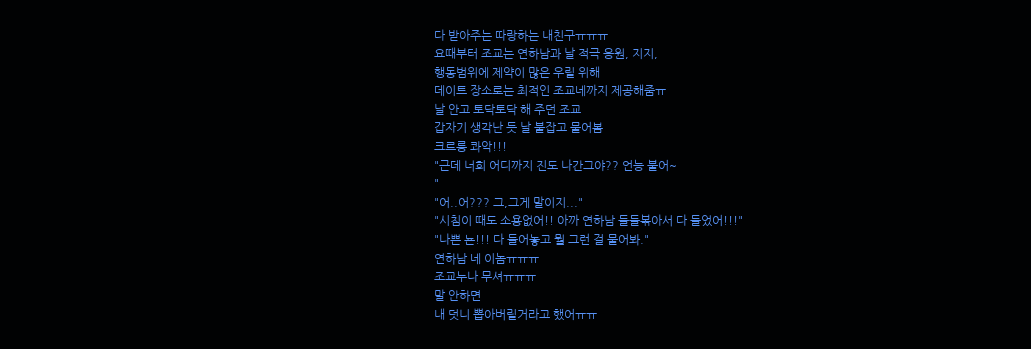다 받아주는 따랑하는 내친구ㅠㅠㅠ
요때부터 조교는 연하남과 날 적극 응원, 지지,
행동범위에 제약이 많은 우릴 위해
데이트 장소로는 최적인 조교네까지 제공해줌ㅠ
날 안고 토닥토닥 해 주던 조교
갑자기 생각난 듯 날 붙잡고 물어봄
크르릉 콰악!!!
"근데 너희 어디까지 진도 나간그야?? 언능 불어~
"
"어..어??? 그,그게 말이지..."
"시침이 때도 소용없어!! 아까 연하남 들들볶아서 다 들었어!!!"
"나쁜 뇬!!! 다 들어놓고 뭘 그런 걸 물어봐."
연하남 네 이놈ㅠㅠㅠ
조교누나 무셔ㅠㅠㅠ
말 안하면
내 덧니 뽑아버릴거라고 했어ㅠㅠ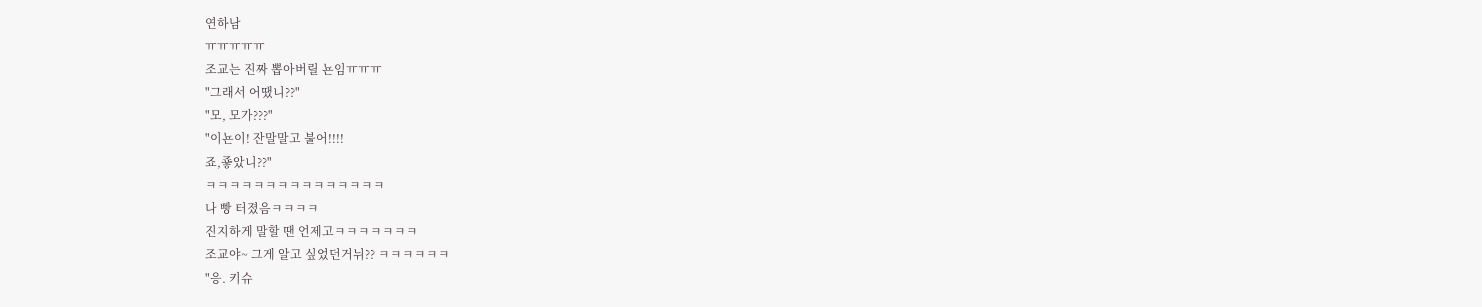연하남
ㅠㅠㅠㅠㅠ
조교는 진짜 뽑아버릴 뇬임ㅠㅠㅠ
"그래서 어땠니??"
"모, 모가???"
"이뇬이! 잔말말고 불어!!!!
죠,죻았니??"
ㅋㅋㅋㅋㅋㅋㅋㅋㅋㅋㅋㅋㅋㅋㅋ
나 빵 터졌음ㅋㅋㅋㅋ
진지하게 말할 땐 언제고ㅋㅋㅋㅋㅋㅋㅋ
조교야~ 그게 알고 싶었던거뉘?? ㅋㅋㅋㅋㅋㅋ
"응. 키슈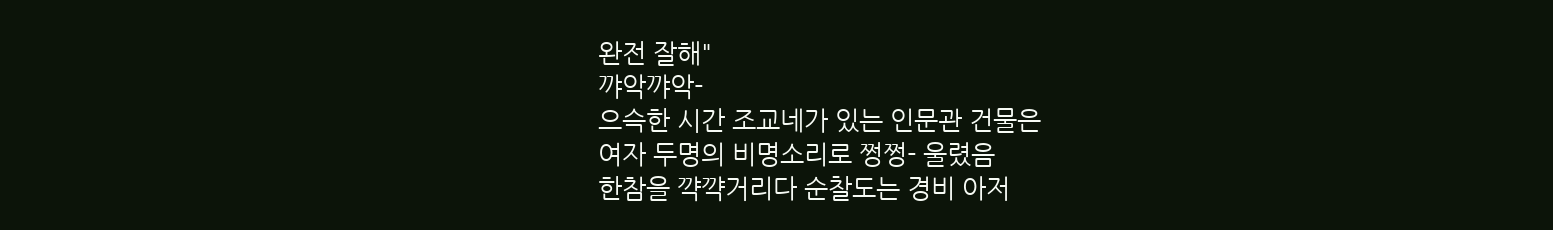완전 잘해"
꺄악꺄악-
으슥한 시간 조교네가 있는 인문관 건물은
여자 두명의 비명소리로 쩡쩡- 울렸음
한참을 꺅꺅거리다 순찰도는 경비 아저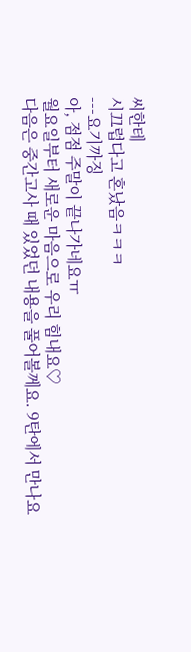씨한테
시끄럽다고 혼났음ㅋㅋㅋ
---요기까징
아, 점점 주말이 끝나가네요ㅠ
월요일부터 새로운 마음으로 우리 힘내요♡
다음은 중간고사 때 있었던 내용을 풀어볼께요. 9탄에서 만나요